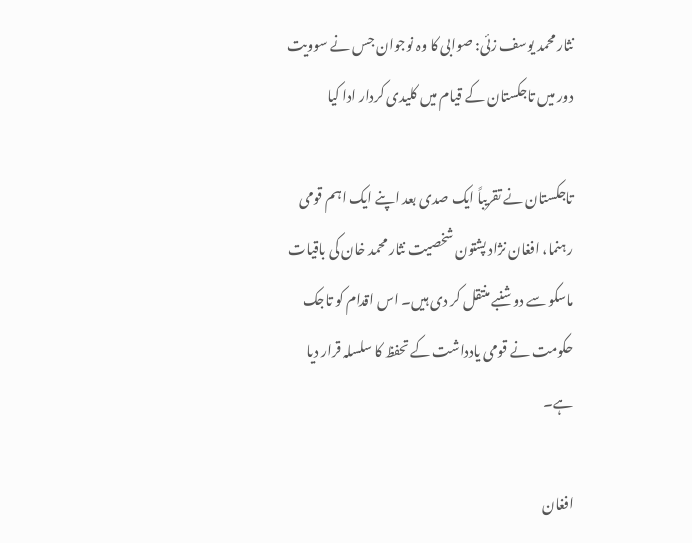نثار محمد یوسف زئی: صوابی کا وہ نوجوان جس نے سوویت دور میں تاجکستان کے قیام میں کلیدی کردار ادا کیا

تاجکستان نے تقریباً ایک صدی بعد اپنے ایک اہم قومی رہنما، افغان نژاد پشتون شخصیت نثار محمد خان کی باقیات ماسکو سے دوشنبے منتقل کر دی ہیں۔ اس اقدام کو تاجک حکومت نے قومی یادداشت کے تحفظ کا سلسلہ قرار دیا ہے۔

افغان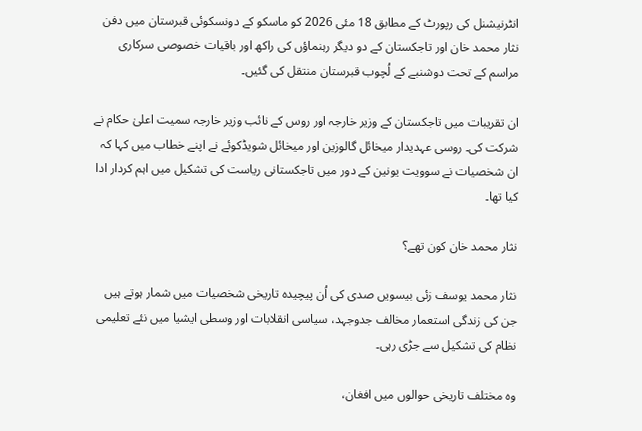انٹرنیشنل کی رپورٹ کے مطابق 18 مئی 2026 کو ماسکو کے دونسکوئی قبرستان میں دفن نثار محمد خان اور تاجکستان کے دو دیگر رہنماؤں کی راکھ اور باقیات خصوصی سرکاری مراسم کے تحت دوشنبے کے لُچوب قبرستان منتقل کی گئیں۔

ان تقریبات میں تاجکستان کے وزیر خارجہ اور روس کے نائب وزیر خارجہ سمیت اعلیٰ حکام نے شرکت کی۔ روسی عہدیدار میخائل گالوزین اور میخائل شویڈکوئے نے اپنے خطاب میں کہا کہ ان شخصیات نے سوویت یونین کے دور میں تاجکستانی ریاست کی تشکیل میں اہم کردار ادا کیا تھا۔

نثار محمد خان کون تھے؟

نثار محمد یوسف زئی بیسویں صدی کی اُن پیچیدہ تاریخی شخصیات میں شمار ہوتے ہیں جن کی زندگی استعمار مخالف جدوجہد، سیاسی انقلابات اور وسطی ایشیا میں نئے تعلیمی نظام کی تشکیل سے جڑی رہی۔

وہ مختلف تاریخی حوالوں میں افغان،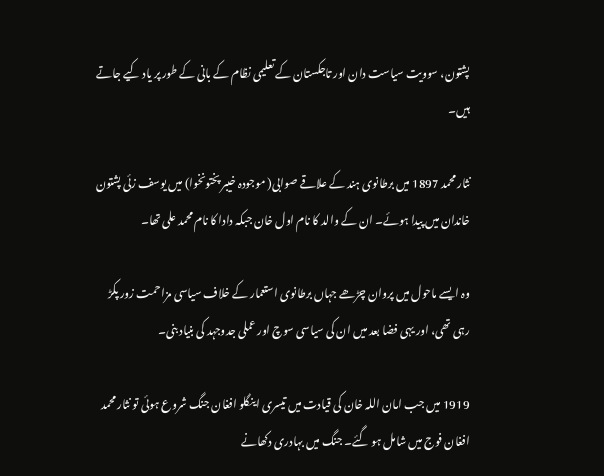پشتون، سوویت سیاست دان اور تاجکستان کے تعلیمی نظام کے بانی کے طور پر یاد کیے جاتے ہیں۔

نثار محمد 1897 میں برطانوی ہند کے علاقے صوابی( موجودہ خیبر پختونخوا) میں یوسف زئی پشتون خاندان میں پیدا ہوئے۔ ان کے والد کا نام اول خان جبکہ دادا کا نام محمد علی تھا۔

وہ ایسے ماحول میں پروان چڑھے جہاں برطانوی استعمار کے خلاف سیاسی مزاحمت زور پکڑ رہی تھی، اور یہی فضا بعد میں ان کی سیاسی سوچ اور عملی جدوجہد کی بنیاد بنی۔

1919 میں جب امان اللہ خان کی قیادت میں تیسری اینگلو افغان جنگ شروع ہوئی تو نثار محمد افغان فوج میں شامل ہو گئے۔ جنگ میں بہادری دکھانے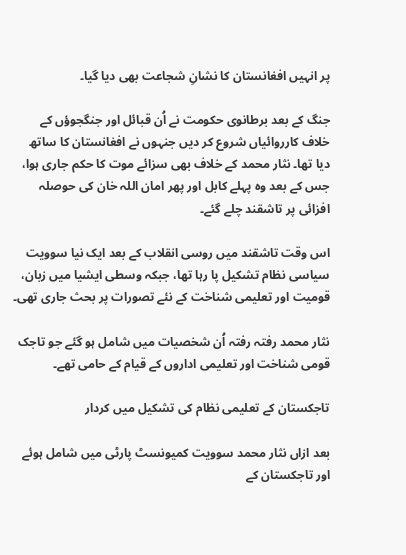پر انہیں افغانستان کا نشانِ شجاعت بھی دیا گیا۔

جنگ کے بعد برطانوی حکومت نے اُن قبائل اور جنگجوؤں کے خلاف کارروائیاں شروع کر دیں جنہوں نے افغانستان کا ساتھ دیا تھا۔ نثار محمد کے خلاف بھی سزائے موت کا حکم جاری ہوا، جس کے بعد وہ پہلے کابل اور پھر امان اللہ خان کی حوصلہ افزائی پر تاشقند چلے گئے۔

اس وقت تاشقند میں روسی انقلاب کے بعد ایک نیا سوویت سیاسی نظام تشکیل پا رہا تھا، جبکہ وسطی ایشیا میں زبان، قومیت اور تعلیمی شناخت کے نئے تصورات پر بحث جاری تھی۔

نثار محمد رفتہ رفتہ اُن شخصیات میں شامل ہو گئے جو تاجک قومی شناخت اور تعلیمی اداروں کے قیام کے حامی تھے۔

تاجکستان کے تعلیمی نظام کی تشکیل میں کردار

بعد ازاں نثار محمد سوویت کمیونسٹ پارٹی میں شامل ہوئے اور تاجکستان کے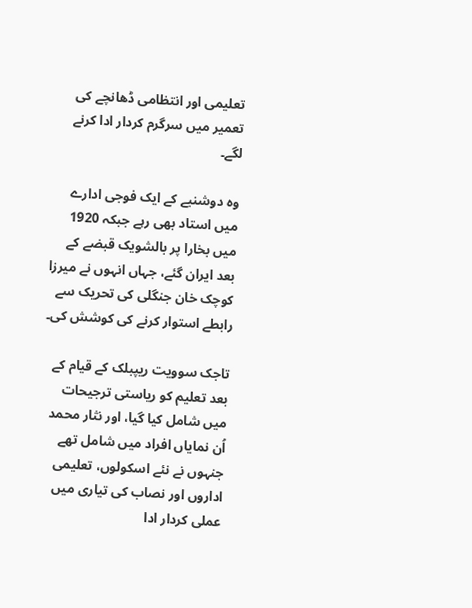تعلیمی اور انتظامی ڈھانچے کی تعمیر میں سرگرم کردار ادا کرنے لگے۔

وہ دوشنبے کے ایک فوجی ادارے میں استاد بھی رہے جبکہ 1920 میں بخارا پر بالشویک قبضے کے بعد ایران گئے، جہاں انہوں نے میرزا کوچک خان جنگلی کی تحریک سے رابطے استوار کرنے کی کوشش کی۔

تاجک سوویت ریپبلک کے قیام کے بعد تعلیم کو ریاستی ترجیحات میں شامل کیا گیا، اور نثار محمد اُن نمایاں افراد میں شامل تھے جنہوں نے نئے اسکولوں، تعلیمی اداروں اور نصاب کی تیاری میں عملی کردار ادا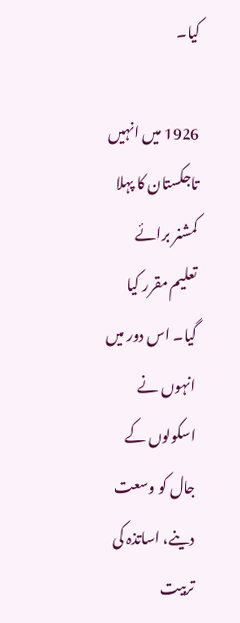کیا۔

1926 میں انہیں تاجکستان کا پہلا کمشنر برائے تعلیم مقرر کیا گیا۔ اس دور میں انہوں نے اسکولوں کے جال کو وسعت دینے، اساتذہ کی تربیت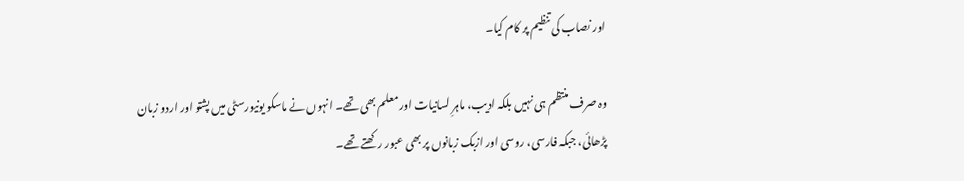اور نصاب کی تنظیم پر کام کیا۔

وہ صرف منتظم ہی نہیں بلکہ ادیب، ماہرِ لسانیات اور معلم بھی تھے۔ انہوں نے ماسکو یونیورسٹی میں پشتو اور اردو زبان پڑھائی، جبکہ فارسی، روسی اور ازبک زبانوں پر بھی عبور رکھتے تھے۔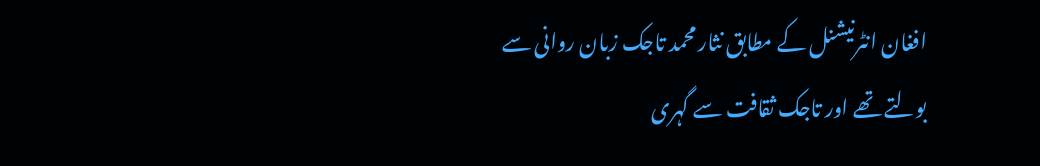افغان انٹرنیشنل کے مطابق نثار محمد تاجک زبان روانی سے بولتے تھے اور تاجک ثقافت سے گہری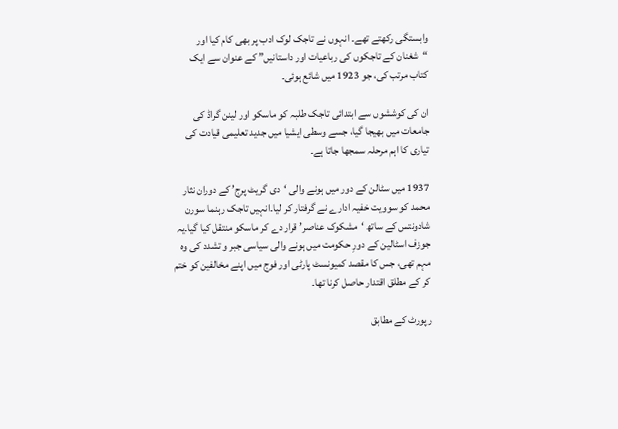وابستگی رکھتے تھے۔ انہوں نے تاجک لوک ادب پر بھی کام کیا اور “شغنان کے تاجکوں کی رباعیات اور داستانیں” کے عنوان سے ایک کتاب مرتب کی، جو 1923 میں شائع ہوئی۔

ان کی کوششوں سے ابتدائی تاجک طلبہ کو ماسکو اور لینن گراڈ کی جامعات میں بھیجا گیا، جسے وسطی ایشیا میں جدید تعلیمی قیادت کی تیاری کا اہم مرحلہ سمجھا جاتا ہے۔

1937 میں سٹالن کے دور میں ہونے والی ‘دی گریٹ پرج’ کے دوران نثار محمد کو سوویت خفیہ ادارے نے گرفتار کر لیا۔انہیں تاجک رہنما سورن شادونتس کے ساتھ ‘مشکوک عناصر’ قرار دے کر ماسکو منتقل کیا گیا۔یہ جوزف اسٹالین کے دورِ حکومت میں ہونے والی سیاسی جبر و تشدد کی وہ مہم تھی، جس کا مقصد کمیونسٹ پارٹی اور فوج میں اپنے مخالفین کو ختم کر کے مطلق اقتدار حاصل کرنا تھا۔

رپورٹ کے مطابق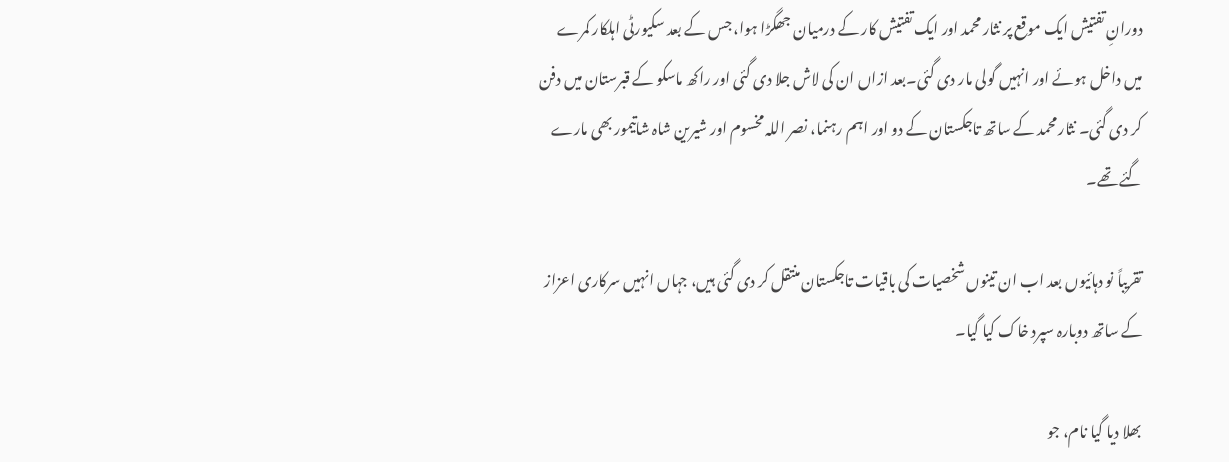دورانِ تفتیش ایک موقع پر نثار محمد اور ایک تفتیش کار کے درمیان جھگڑا ہوا، جس کے بعد سکیورٹی اہلکار کمرے میں داخل ہوئے اور انہیں گولی مار دی گئی۔بعد ازاں ان کی لاش جلا دی گئی اور راکھ ماسکو کے قبرستان میں دفن کر دی گئی۔ نثار محمد کے ساتھ تاجکستان کے دو اور اہم رہنما، نصر اللہ مخسوم اور شیرین شاہ شاتیمور بھی مارے گئے تھے۔

تقریباً نو دہائیوں بعد اب ان تینوں شخصیات کی باقیات تاجکستان منتقل کر دی گئی ہیں، جہاں انہیں سرکاری اعزاز کے ساتھ دوبارہ سپرد خاک کیا گیا۔

بھلا دیا گیا نام، جو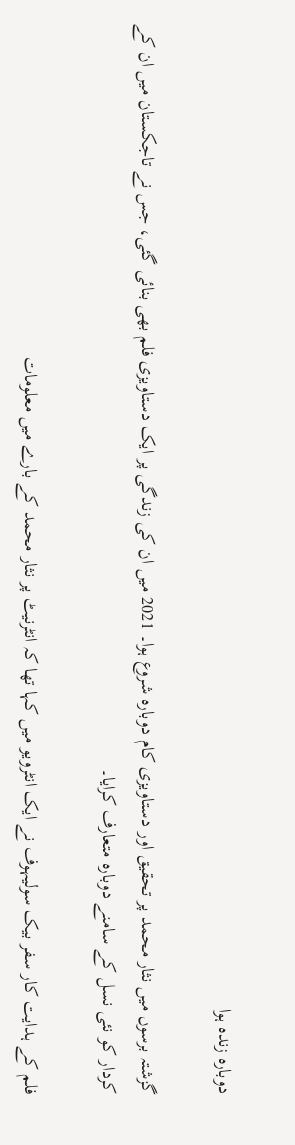دوبارہ زندہ ہوا

گزشتہ برسوں میں نثار محمد پر تحقیق اور دستاویزی کام دوبارہ شروع ہوا۔ 2021 میں ان کی زندگی پر ایک دستاویزی فلم بھی بنائی گئی، جس نے تاجکستان میں ان کے کردار کو نئی نسل کے سامنے دوبارہ متعارف کرایا۔

فلم کے ہدایت کار سفر بیک سولیہوف نے ایک انٹرویو میں کہا تھا کہ انٹرنیٹ پر نثار محمد کے بارے میں معلومات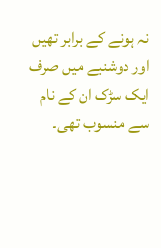نہ ہونے کے برابر تھیں اور دوشنبے میں صرف ایک سڑک ان کے نام سے منسوب تھی۔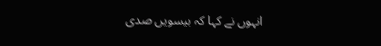انہوں نے کہا کہ بیسویں صدی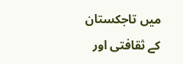میں تاجکستان کے ثقافتی اور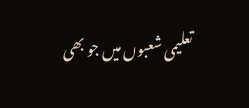تعلیمی شعبوں میں جو بھی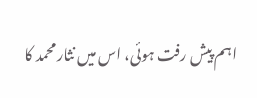اہم پیش رفت ہوئی، اس میں نثار محمد کا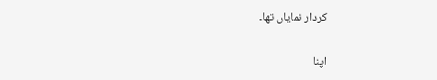کردار نمایاں تھا۔

اپنا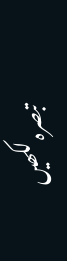تبصرہ لکھیں